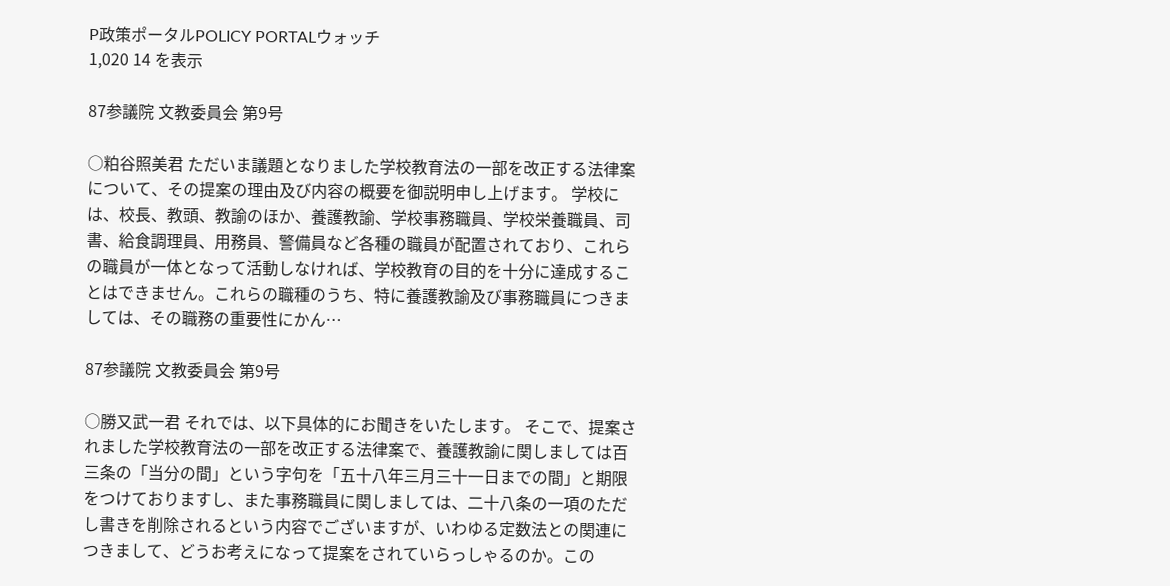P政策ポータルPOLICY PORTALウォッチ
1,020 14 を表示

87参議院 文教委員会 第9号

○粕谷照美君 ただいま議題となりました学校教育法の一部を改正する法律案について、その提案の理由及び内容の概要を御説明申し上げます。 学校には、校長、教頭、教諭のほか、養護教諭、学校事務職員、学校栄養職員、司書、給食調理員、用務員、警備員など各種の職員が配置されており、これらの職員が一体となって活動しなければ、学校教育の目的を十分に達成することはできません。これらの職種のうち、特に養護教諭及び事務職員につきましては、その職務の重要性にかん…

87参議院 文教委員会 第9号

○勝又武一君 それでは、以下具体的にお聞きをいたします。 そこで、提案されました学校教育法の一部を改正する法律案で、養護教諭に関しましては百三条の「当分の間」という字句を「五十八年三月三十一日までの間」と期限をつけておりますし、また事務職員に関しましては、二十八条の一項のただし書きを削除されるという内容でございますが、いわゆる定数法との関連につきまして、どうお考えになって提案をされていらっしゃるのか。この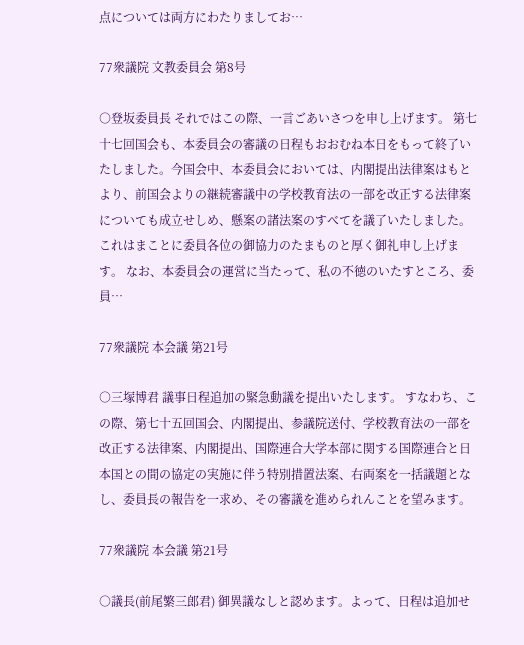点については両方にわたりましてお…

77衆議院 文教委員会 第8号

○登坂委員長 それではこの際、一言ごあいさつを申し上げます。 第七十七回国会も、本委員会の審議の日程もおおむね本日をもって終了いたしました。今国会中、本委員会においては、内閣提出法律案はもとより、前国会よりの継続審議中の学校教育法の一部を改正する法律案についても成立せしめ、懸案の諸法案のすべてを議了いたしました。これはまことに委員各位の御協力のたまものと厚く御礼申し上げます。 なお、本委員会の運営に当たって、私の不徳のいたすところ、委員…

77衆議院 本会議 第21号

○三塚博君 議事日程追加の緊急動議を提出いたします。 すなわち、この際、第七十五回国会、内閣提出、参議院送付、学校教育法の一部を改正する法律案、内閣提出、国際連合大学本部に関する国際連合と日本国との間の協定の実施に伴う特別措置法案、右両案を一括議題となし、委員長の報告を一求め、その審議を進められんことを望みます。

77衆議院 本会議 第21号

○議長(前尾繁三郎君) 御異議なしと認めます。よって、日程は追加せ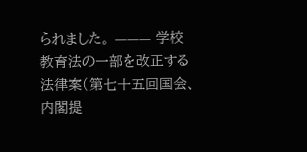られました。 ——— 学校教育法の一部を改正する法律案(第七十五回国会、内閣提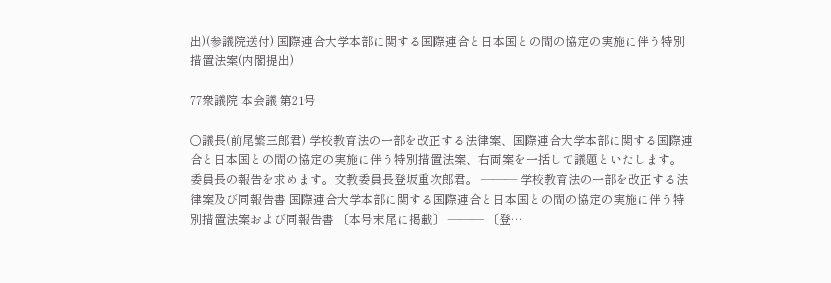出)(参議院送付) 国際連合大学本部に関する国際連合と日本国との間の協定の実施に伴う特別措置法案(内閣提出)

77衆議院 本会議 第21号

○議長(前尾繁三郎君) 学校教育法の一部を改正する法律案、国際連合大学本部に関する国際連合と日本国との間の協定の実施に伴う特別措置法案、右両案を一括して議題といたします。 委員長の報告を求めます。文教委員長登坂重次郎君。 ——— 学校教育法の一部を改正する法律案及び同報告書 国際連合大学本部に関する国際連合と日本国との間の協定の実施に伴う特別措置法案および同報告書 〔本号末尾に掲載〕 ——— 〔登…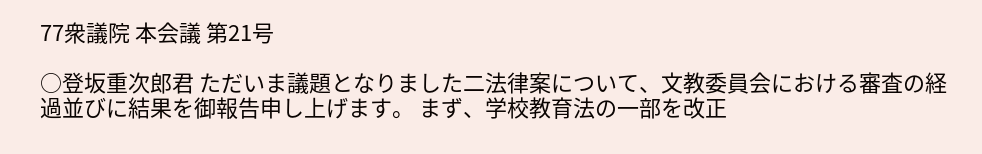77衆議院 本会議 第21号

○登坂重次郎君 ただいま議題となりました二法律案について、文教委員会における審査の経過並びに結果を御報告申し上げます。 まず、学校教育法の一部を改正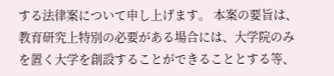する法律案について申し上げます。 本案の要旨は、教育研究上特別の必要がある場合には、大学院のみを置く大学を創設することができることとする等、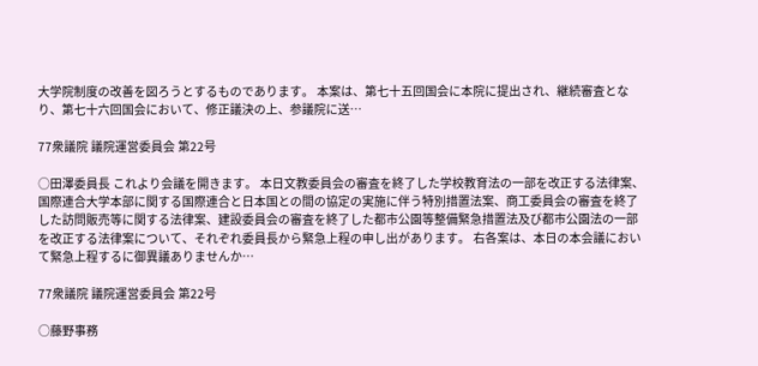大学院制度の改善を図ろうとするものであります。 本案は、第七十五回国会に本院に提出され、継続審査となり、第七十六回国会において、修正議決の上、参議院に送…

77衆議院 議院運営委員会 第22号

○田澤委員長 これより会議を開きます。 本日文教委員会の審査を終了した学校教育法の一部を改正する法律案、国際連合大学本部に関する国際連合と日本国との間の協定の実施に伴う特別措置法案、商工委員会の審査を終了した訪問販売等に関する法律案、建設委員会の審査を終了した都市公園等整備緊急措置法及び都市公園法の一部を改正する法律案について、それぞれ委員長から緊急上程の申し出があります。 右各案は、本日の本会議において緊急上程するに御異議ありませんか…

77衆議院 議院運営委員会 第22号

○藤野事務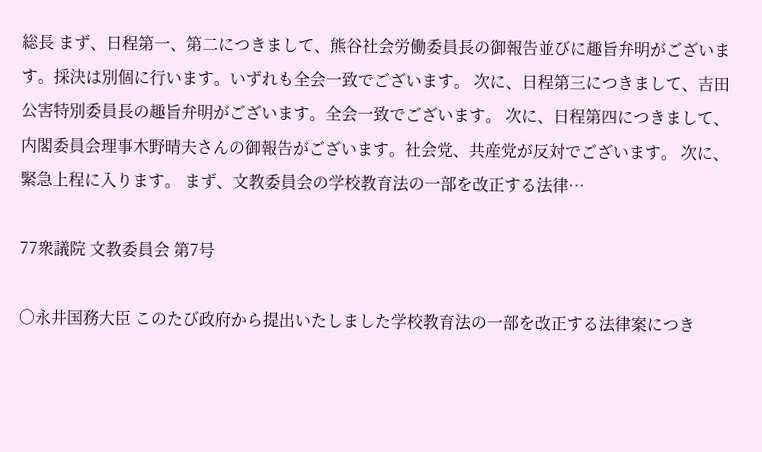総長 まず、日程第一、第二につきまして、熊谷社会労働委員長の御報告並びに趣旨弁明がございます。採決は別個に行います。いずれも全会一致でございます。 次に、日程第三につきまして、吉田公害特別委員長の趣旨弁明がございます。全会一致でございます。 次に、日程第四につきまして、内閣委員会理事木野晴夫さんの御報告がございます。社会党、共産党が反対でございます。 次に、緊急上程に入ります。 まず、文教委員会の学校教育法の一部を改正する法律…

77衆議院 文教委員会 第7号

○永井国務大臣 このたび政府から提出いたしました学校教育法の一部を改正する法律案につき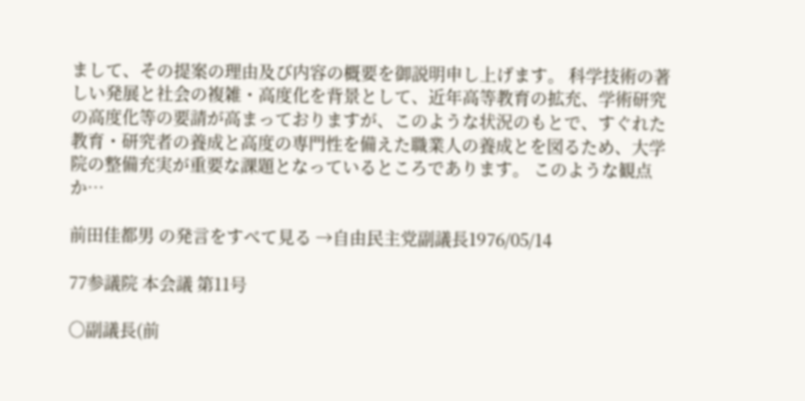まして、その提案の理由及び内容の概要を御説明申し上げます。 科学技術の著しい発展と社会の複雑・高度化を背景として、近年高等教育の拡充、学術研究の高度化等の要請が高まっておりますが、このような状況のもとで、すぐれた教育・研究者の養成と高度の専門性を備えた職業人の養成とを図るため、大学院の整備充実が重要な課題となっているところであります。 このような観点か…

前田佳都男 の発言をすべて見る →自由民主党副議長1976/05/14

77参議院 本会議 第11号

○副議長(前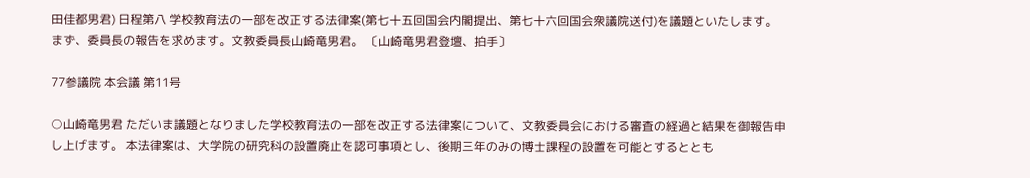田佳都男君) 日程第八 学校教育法の一部を改正する法律案(第七十五回国会内閣提出、第七十六回国会衆議院送付)を議題といたします。 まず、委員長の報告を求めます。文教委員長山崎竜男君。 〔山崎竜男君登壇、拍手〕

77参議院 本会議 第11号

○山崎竜男君 ただいま議題となりました学校教育法の一部を改正する法律案について、文教委員会における審査の経過と結果を御報告申し上げます。 本法律案は、大学院の研究科の設置廃止を認可事項とし、後期三年のみの博士課程の設置を可能とするととも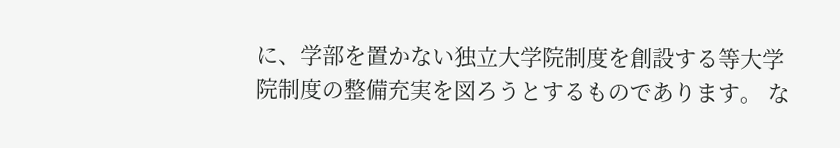に、学部を置かない独立大学院制度を創設する等大学院制度の整備充実を図ろうとするものであります。 な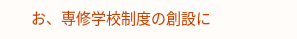お、専修学校制度の創設に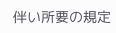伴い所要の規定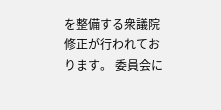を整備する衆議院修正が行われております。 委員会に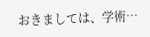おきましては、学術…